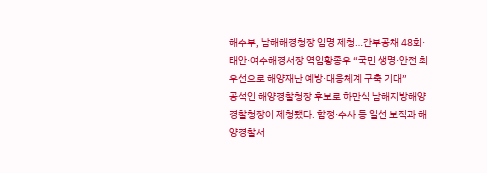해수부, 남해해경청장 임명 제청…간부공채 48회·태안·여수해경서장 역임황종우 “국민 생명·안전 최우선으로 해양재난 예방·대응체계 구축 기대”
공석인 해양경찰청장 후보로 하만식 남해지방해양경찰청장이 제청됐다. 함정·수사 등 일선 보직과 해양경찰서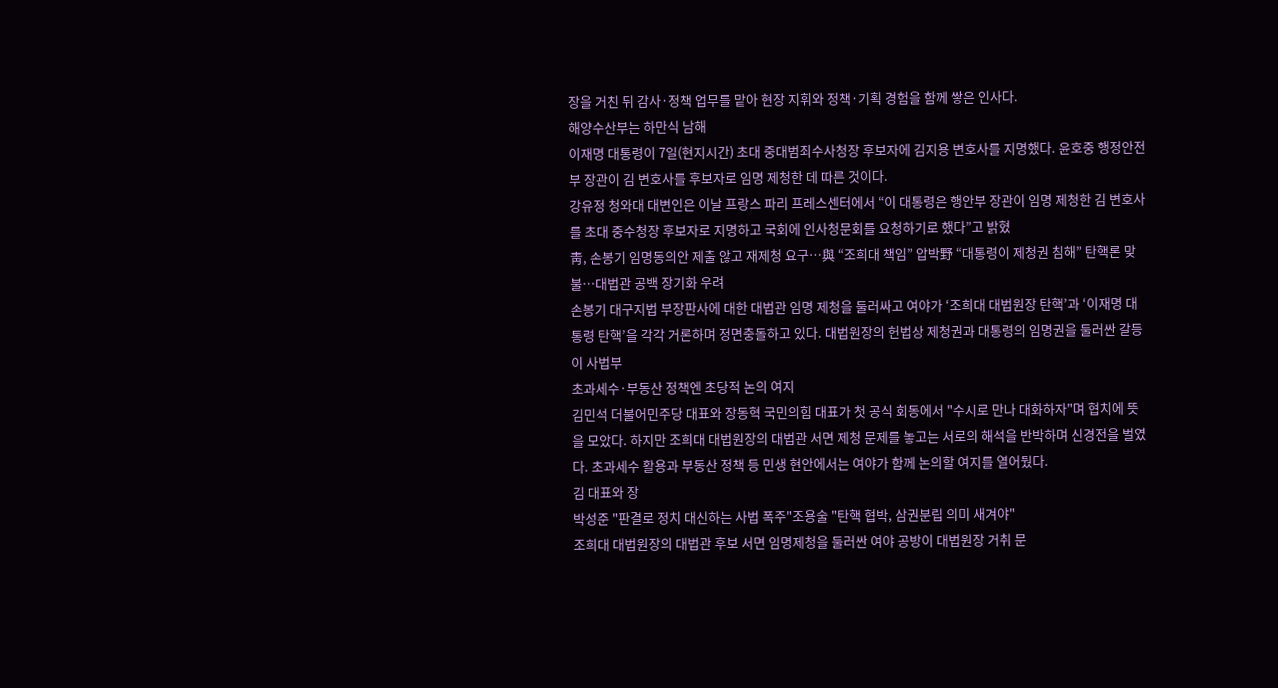장을 거친 뒤 감사·정책 업무를 맡아 현장 지휘와 정책·기획 경험을 함께 쌓은 인사다.
해양수산부는 하만식 남해
이재명 대통령이 7일(현지시간) 초대 중대범죄수사청장 후보자에 김지용 변호사를 지명했다. 윤호중 행정안전부 장관이 김 변호사를 후보자로 임명 제청한 데 따른 것이다.
강유정 청와대 대변인은 이날 프랑스 파리 프레스센터에서 “이 대통령은 행안부 장관이 임명 제청한 김 변호사를 초대 중수청장 후보자로 지명하고 국회에 인사청문회를 요청하기로 했다”고 밝혔
靑, 손봉기 임명동의안 제출 않고 재제청 요구…與 “조희대 책임” 압박野 “대통령이 제청권 침해” 탄핵론 맞불…대법관 공백 장기화 우려
손봉기 대구지법 부장판사에 대한 대법관 임명 제청을 둘러싸고 여야가 ‘조희대 대법원장 탄핵’과 ‘이재명 대통령 탄핵’을 각각 거론하며 정면충돌하고 있다. 대법원장의 헌법상 제청권과 대통령의 임명권을 둘러싼 갈등이 사법부
초과세수·부동산 정책엔 초당적 논의 여지
김민석 더불어민주당 대표와 장동혁 국민의힘 대표가 첫 공식 회동에서 "수시로 만나 대화하자"며 협치에 뜻을 모았다. 하지만 조희대 대법원장의 대법관 서면 제청 문제를 놓고는 서로의 해석을 반박하며 신경전을 벌였다. 초과세수 활용과 부동산 정책 등 민생 현안에서는 여야가 함께 논의할 여지를 열어뒀다.
김 대표와 장
박성준 "판결로 정치 대신하는 사법 폭주"조용술 "탄핵 협박, 삼권분립 의미 새겨야"
조희대 대법원장의 대법관 후보 서면 임명제청을 둘러싼 여야 공방이 대법원장 거취 문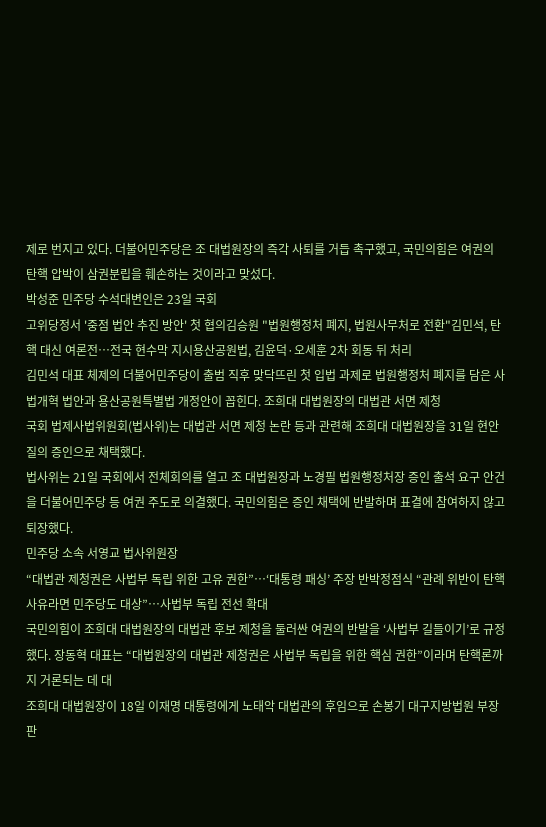제로 번지고 있다. 더불어민주당은 조 대법원장의 즉각 사퇴를 거듭 촉구했고, 국민의힘은 여권의 탄핵 압박이 삼권분립을 훼손하는 것이라고 맞섰다.
박성준 민주당 수석대변인은 23일 국회
고위당정서 '중점 법안 추진 방안' 첫 협의김승원 "법원행정처 폐지, 법원사무처로 전환"김민석, 탄핵 대신 여론전…전국 현수막 지시용산공원법, 김윤덕·오세훈 2차 회동 뒤 처리
김민석 대표 체제의 더불어민주당이 출범 직후 맞닥뜨린 첫 입법 과제로 법원행정처 폐지를 담은 사법개혁 법안과 용산공원특별법 개정안이 꼽힌다. 조희대 대법원장의 대법관 서면 제청
국회 법제사법위원회(법사위)는 대법관 서면 제청 논란 등과 관련해 조희대 대법원장을 31일 현안질의 증인으로 채택했다.
법사위는 21일 국회에서 전체회의를 열고 조 대법원장과 노경필 법원행정처장 증인 출석 요구 안건을 더불어민주당 등 여권 주도로 의결했다. 국민의힘은 증인 채택에 반발하며 표결에 참여하지 않고 퇴장했다.
민주당 소속 서영교 법사위원장
“대법관 제청권은 사법부 독립 위한 고유 권한”…‘대통령 패싱’ 주장 반박정점식 “관례 위반이 탄핵 사유라면 민주당도 대상”…사법부 독립 전선 확대
국민의힘이 조희대 대법원장의 대법관 후보 제청을 둘러싼 여권의 반발을 ‘사법부 길들이기’로 규정했다. 장동혁 대표는 “대법원장의 대법관 제청권은 사법부 독립을 위한 핵심 권한”이라며 탄핵론까지 거론되는 데 대
조희대 대법원장이 18일 이재명 대통령에게 노태악 대법관의 후임으로 손봉기 대구지방법원 부장판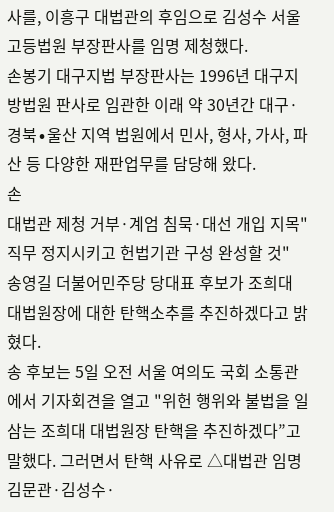사를, 이흥구 대법관의 후임으로 김성수 서울고등법원 부장판사를 임명 제청했다.
손봉기 대구지법 부장판사는 1996년 대구지방법원 판사로 임관한 이래 약 30년간 대구·경북∙울산 지역 법원에서 민사, 형사, 가사, 파산 등 다양한 재판업무를 담당해 왔다.
손
대법관 제청 거부·계엄 침묵·대선 개입 지목"직무 정지시키고 헌법기관 구성 완성할 것"
송영길 더불어민주당 당대표 후보가 조희대 대법원장에 대한 탄핵소추를 추진하겠다고 밝혔다.
송 후보는 5일 오전 서울 여의도 국회 소통관에서 기자회견을 열고 "위헌 행위와 불법을 일삼는 조희대 대법원장 탄핵을 추진하겠다”고 말했다. 그러면서 탄핵 사유로 △대법관 임명
김문관·김성수·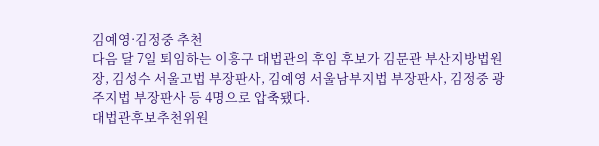김예영·김정중 추천
다음 달 7일 퇴임하는 이흥구 대법관의 후임 후보가 김문관 부산지방법원장, 김성수 서울고법 부장판사, 김예영 서울남부지법 부장판사, 김정중 광주지법 부장판사 등 4명으로 압축됐다.
대법관후보추천위원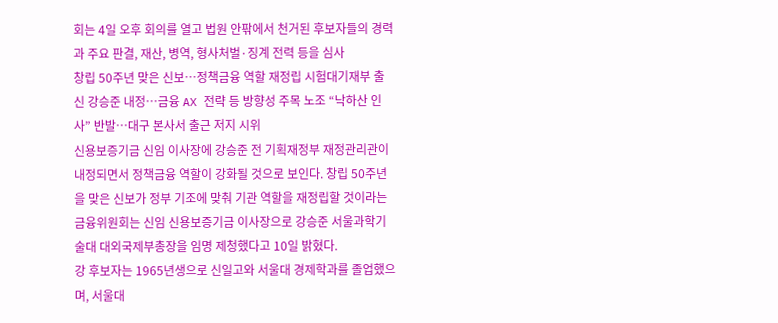회는 4일 오후 회의를 열고 법원 안팎에서 천거된 후보자들의 경력과 주요 판결, 재산, 병역, 형사처벌·징계 전력 등을 심사
창립 50주년 맞은 신보⋯정책금융 역할 재정립 시험대기재부 출신 강승준 내정⋯금융 AX 전략 등 방향성 주목 노조 “낙하산 인사” 반발⋯대구 본사서 출근 저지 시위
신용보증기금 신임 이사장에 강승준 전 기획재정부 재정관리관이 내정되면서 정책금융 역할이 강화될 것으로 보인다. 창립 50주년을 맞은 신보가 정부 기조에 맞춰 기관 역할을 재정립할 것이라는
금융위원회는 신임 신용보증기금 이사장으로 강승준 서울과학기술대 대외국제부총장을 임명 제청했다고 10일 밝혔다.
강 후보자는 1965년생으로 신일고와 서울대 경제학과를 졸업했으며, 서울대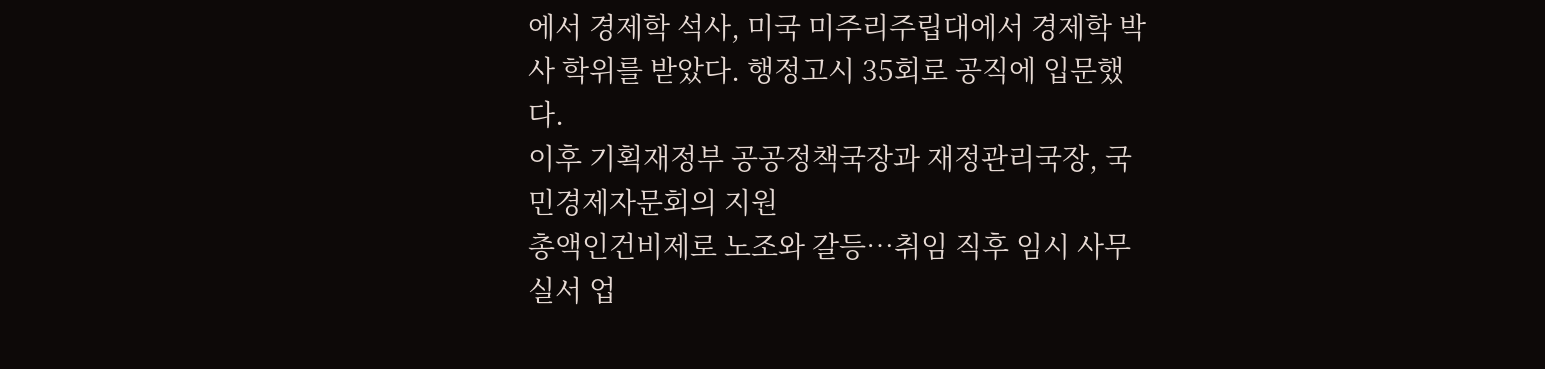에서 경제학 석사, 미국 미주리주립대에서 경제학 박사 학위를 받았다. 행정고시 35회로 공직에 입문했다.
이후 기획재정부 공공정책국장과 재정관리국장, 국민경제자문회의 지원
총액인건비제로 노조와 갈등⋯취임 직후 임시 사무실서 업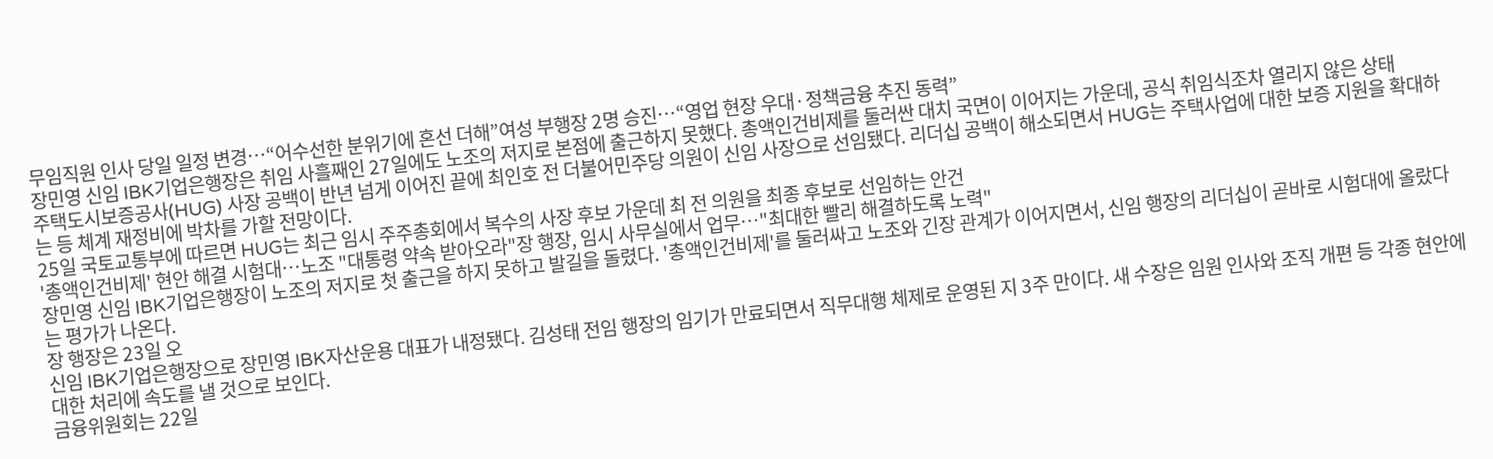무임직원 인사 당일 일정 변경⋯“어수선한 분위기에 혼선 더해”여성 부행장 2명 승진⋯“영업 현장 우대·정책금융 추진 동력”
장민영 신임 IBK기업은행장은 취임 사흘째인 27일에도 노조의 저지로 본점에 출근하지 못했다. 총액인건비제를 둘러싼 대치 국면이 이어지는 가운데, 공식 취임식조차 열리지 않은 상태
주택도시보증공사(HUG) 사장 공백이 반년 넘게 이어진 끝에 최인호 전 더불어민주당 의원이 신임 사장으로 선임됐다. 리더십 공백이 해소되면서 HUG는 주택사업에 대한 보증 지원을 확대하는 등 체계 재정비에 박차를 가할 전망이다.
25일 국토교통부에 따르면 HUG는 최근 임시 주주총회에서 복수의 사장 후보 가운데 최 전 의원을 최종 후보로 선임하는 안건
'총액인건비제' 현안 해결 시험대⋯노조 "대통령 약속 받아오라"장 행장, 임시 사무실에서 업무⋯"최대한 빨리 해결하도록 노력"
장민영 신임 IBK기업은행장이 노조의 저지로 첫 출근을 하지 못하고 발길을 돌렸다. '총액인건비제'를 둘러싸고 노조와 긴장 관계가 이어지면서, 신임 행장의 리더십이 곧바로 시험대에 올랐다는 평가가 나온다.
장 행장은 23일 오
신임 IBK기업은행장으로 장민영 IBK자산운용 대표가 내정됐다. 김성태 전임 행장의 임기가 만료되면서 직무대행 체제로 운영된 지 3주 만이다. 새 수장은 임원 인사와 조직 개편 등 각종 현안에 대한 처리에 속도를 낼 것으로 보인다.
금융위원회는 22일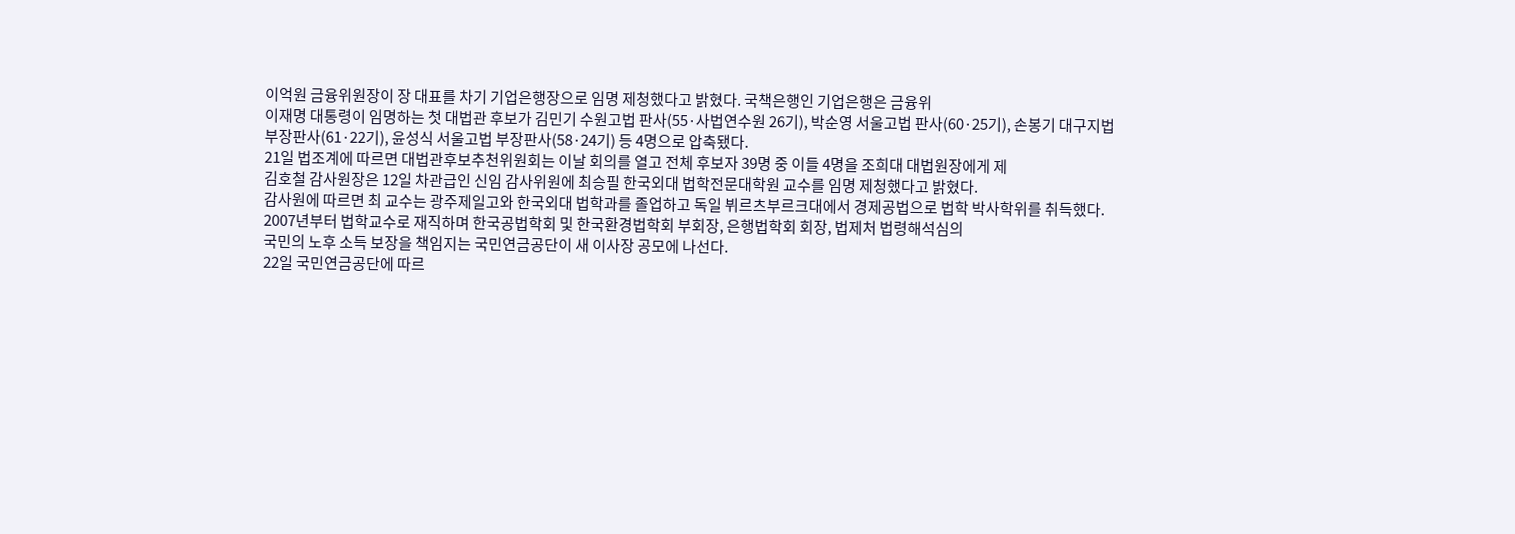이억원 금융위원장이 장 대표를 차기 기업은행장으로 임명 제청했다고 밝혔다. 국책은행인 기업은행은 금융위
이재명 대통령이 임명하는 첫 대법관 후보가 김민기 수원고법 판사(55·사법연수원 26기), 박순영 서울고법 판사(60·25기), 손봉기 대구지법 부장판사(61·22기), 윤성식 서울고법 부장판사(58·24기) 등 4명으로 압축됐다.
21일 법조계에 따르면 대법관후보추천위원회는 이날 회의를 열고 전체 후보자 39명 중 이들 4명을 조희대 대법원장에게 제
김호철 감사원장은 12일 차관급인 신임 감사위원에 최승필 한국외대 법학전문대학원 교수를 임명 제청했다고 밝혔다.
감사원에 따르면 최 교수는 광주제일고와 한국외대 법학과를 졸업하고 독일 뷔르츠부르크대에서 경제공법으로 법학 박사학위를 취득했다.
2007년부터 법학교수로 재직하며 한국공법학회 및 한국환경법학회 부회장, 은행법학회 회장, 법제처 법령해석심의
국민의 노후 소득 보장을 책임지는 국민연금공단이 새 이사장 공모에 나선다.
22일 국민연금공단에 따르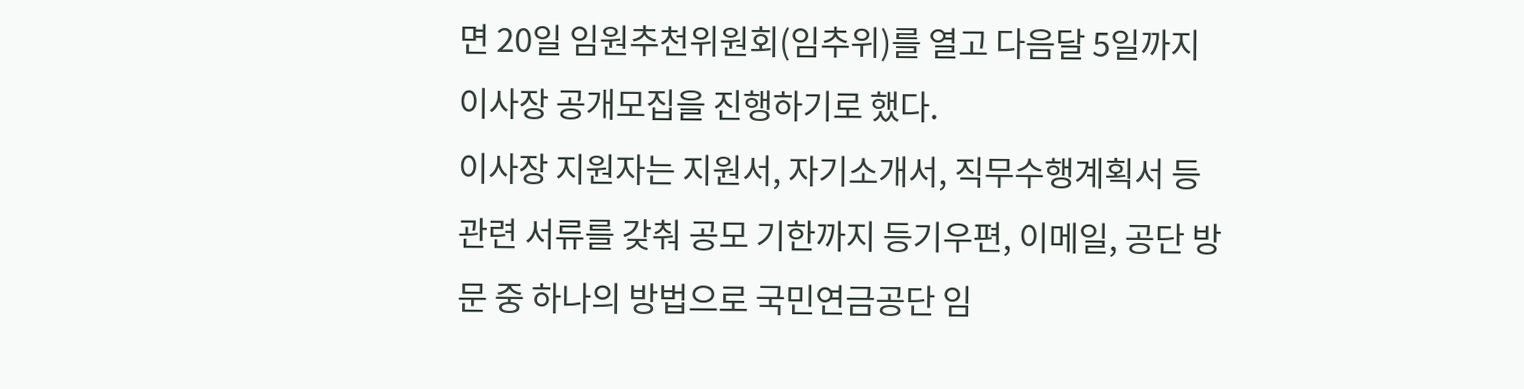면 20일 임원추천위원회(임추위)를 열고 다음달 5일까지 이사장 공개모집을 진행하기로 했다.
이사장 지원자는 지원서, 자기소개서, 직무수행계획서 등 관련 서류를 갖춰 공모 기한까지 등기우편, 이메일, 공단 방문 중 하나의 방법으로 국민연금공단 임